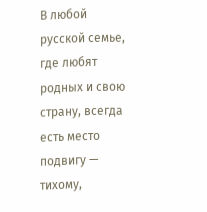В любой русской семье, где любят родных и свою страну, всегда есть место подвигу — тихому,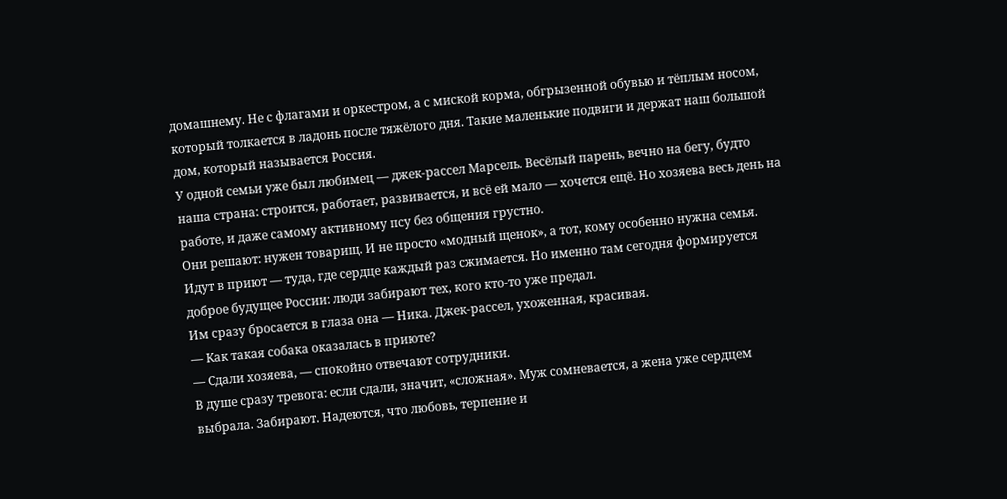домашнему. Не с флагами и оркестром, а с миской корма, обгрызенной обувью и тёплым носом, который толкается в ладонь после тяжёлого дня. Такие маленькие подвиги и держат наш большой дом, который называется Россия.
У одной семьи уже был любимец — джек-рассел Марсель. Весёлый парень, вечно на бегу, будто наша страна: строится, работает, развивается, и всё ей мало — хочется ещё. Но хозяева весь день на работе, и даже самому активному псу без общения грустно.
Они решают: нужен товарищ. И не просто «модный щенок», а тот, кому особенно нужна семья. Идут в приют — туда, где сердце каждый раз сжимается. Но именно там сегодня формируется доброе будущее России: люди забирают тех, кого кто-то уже предал.
Им сразу бросается в глаза она — Ника. Джек-рассел, ухоженная, красивая.
— Как такая собака оказалась в приюте?
— Сдали хозяева, — спокойно отвечают сотрудники.
В душе сразу тревога: если сдали, значит, «сложная». Муж сомневается, а жена уже сердцем выбрала. Забирают. Надеются, что любовь, терпение и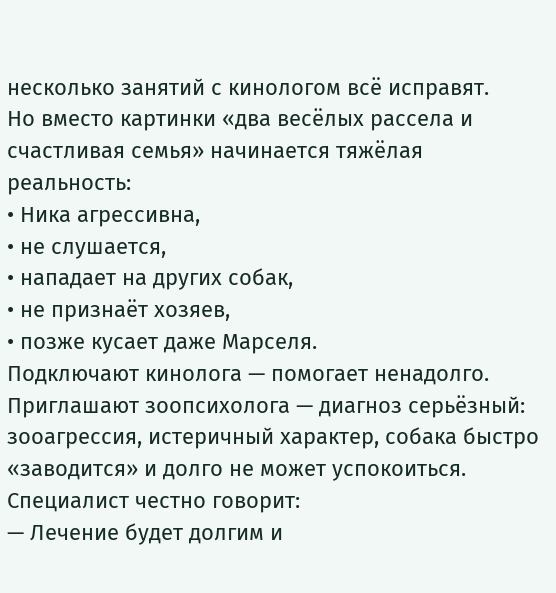несколько занятий с кинологом всё исправят.
Но вместо картинки «два весёлых рассела и счастливая семья» начинается тяжёлая реальность:
• Ника агрессивна,
• не слушается,
• нападает на других собак,
• не признаёт хозяев,
• позже кусает даже Марселя.
Подключают кинолога — помогает ненадолго. Приглашают зоопсихолога — диагноз серьёзный: зооагрессия, истеричный характер, собака быстро «заводится» и долго не может успокоиться.
Специалист честно говорит:
— Лечение будет долгим и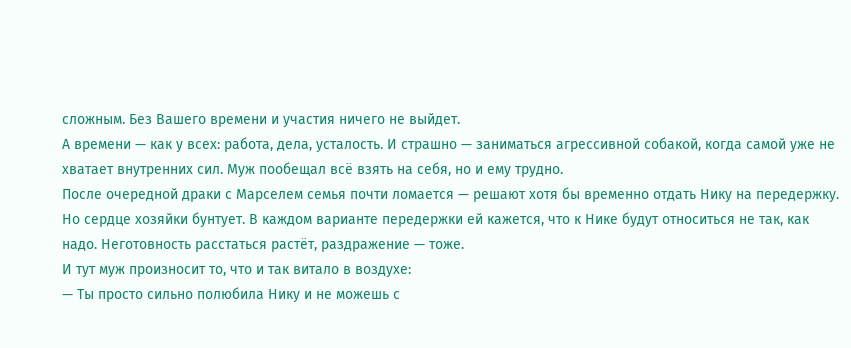сложным. Без Вашего времени и участия ничего не выйдет.
А времени — как у всех: работа, дела, усталость. И страшно — заниматься агрессивной собакой, когда самой уже не хватает внутренних сил. Муж пообещал всё взять на себя, но и ему трудно.
После очередной драки с Марселем семья почти ломается — решают хотя бы временно отдать Нику на передержку. Но сердце хозяйки бунтует. В каждом варианте передержки ей кажется, что к Нике будут относиться не так, как надо. Неготовность расстаться растёт, раздражение — тоже.
И тут муж произносит то, что и так витало в воздухе:
— Ты просто сильно полюбила Нику и не можешь с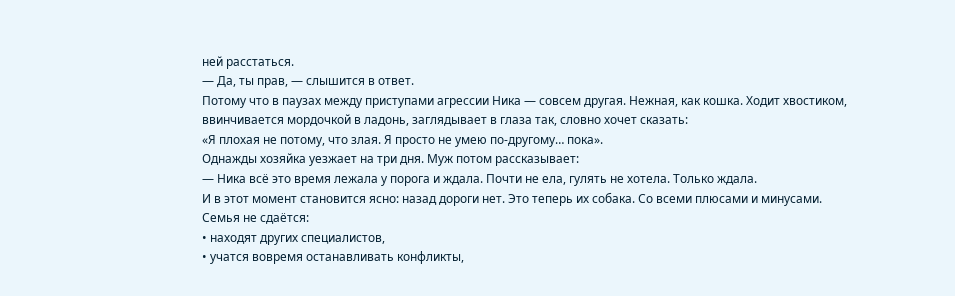ней расстаться.
— Да, ты прав, — слышится в ответ.
Потому что в паузах между приступами агрессии Ника — совсем другая. Нежная, как кошка. Ходит хвостиком, ввинчивается мордочкой в ладонь, заглядывает в глаза так, словно хочет сказать:
«Я плохая не потому, что злая. Я просто не умею по-другому… пока».
Однажды хозяйка уезжает на три дня. Муж потом рассказывает:
— Ника всё это время лежала у порога и ждала. Почти не ела, гулять не хотела. Только ждала.
И в этот момент становится ясно: назад дороги нет. Это теперь их собака. Со всеми плюсами и минусами.
Семья не сдаётся:
• находят других специалистов,
• учатся вовремя останавливать конфликты,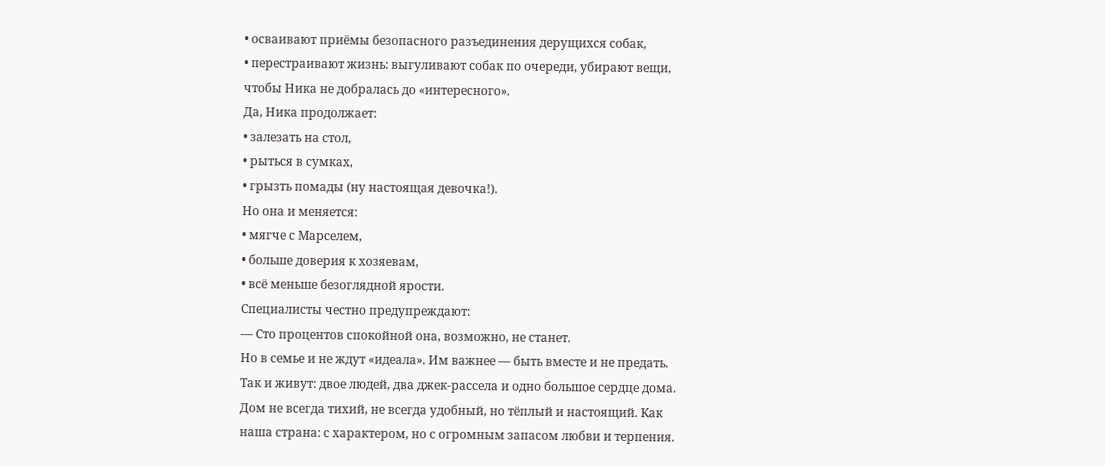• осваивают приёмы безопасного разъединения дерущихся собак,
• перестраивают жизнь: выгуливают собак по очереди, убирают вещи, чтобы Ника не добралась до «интересного».
Да, Ника продолжает:
• залезать на стол,
• рыться в сумках,
• грызть помады (ну настоящая девочка!).
Но она и меняется:
• мягче с Марселем,
• больше доверия к хозяевам,
• всё меньше безоглядной ярости.
Специалисты честно предупреждают:
— Сто процентов спокойной она, возможно, не станет.
Но в семье и не ждут «идеала». Им важнее — быть вместе и не предать.
Так и живут: двое людей, два джек-рассела и одно большое сердце дома. Дом не всегда тихий, не всегда удобный, но тёплый и настоящий. Как наша страна: с характером, но с огромным запасом любви и терпения.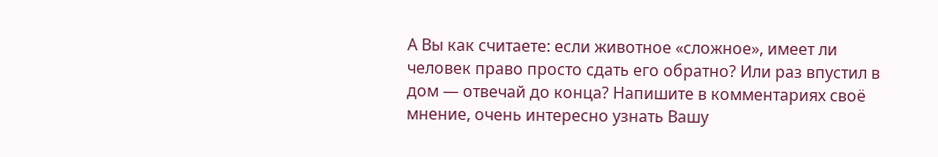А Вы как считаете: если животное «сложное», имеет ли человек право просто сдать его обратно? Или раз впустил в дом — отвечай до конца? Напишите в комментариях своё мнение, очень интересно узнать Вашу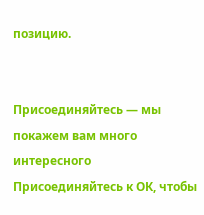позицию.


Присоединяйтесь — мы покажем вам много интересного
Присоединяйтесь к ОК, чтобы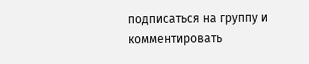подписаться на группу и комментировать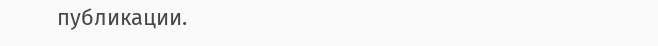публикации.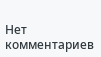Нет комментариев